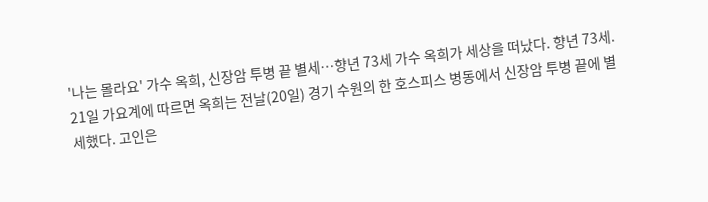'나는 몰라요' 가수 옥희, 신장암 투병 끝 별세…향년 73세 가수 옥희가 세상을 떠났다. 향년 73세. 21일 가요계에 따르면 옥희는 전날(20일) 경기 수원의 한 호스피스 병동에서 신장암 투병 끝에 별세했다. 고인은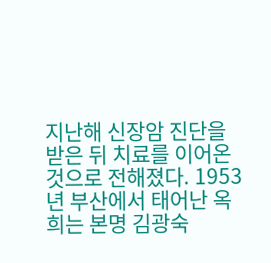지난해 신장암 진단을 받은 뒤 치료를 이어온 것으로 전해졌다. 1953년 부산에서 태어난 옥희는 본명 김광숙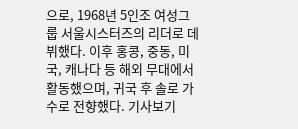으로, 1968년 5인조 여성그룹 서울시스터즈의 리더로 데뷔했다. 이후 홍콩, 중동, 미국, 캐나다 등 해외 무대에서 활동했으며, 귀국 후 솔로 가수로 전향했다. 기사보기